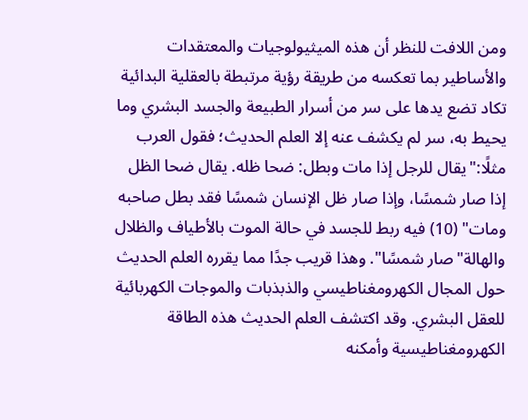ومن اللافت للنظر أن هذه الميثيولوجيات والمعتقدات والأساطير بما تعكسه من طريقة رؤية مرتبطة بالعقلية البدائية تكاد تضع يدها على سر من أسرار الطبيعة والجسد البشري وما يحيط به، سر لم يكشف عنه إلا العلم الحديث؛ فقول العرب مثلًا:"يقال للرجل إذا مات وبطل: ضحا ظله. يقال ضحا الظل إذا صار شمسًا، وإذا صار ظل الإنسان شمسًا فقد بطل صاحبه ومات" (10) فيه ربط للجسد في حالة الموت بالأطياف والظلال والهالة"صار شمسًا". وهذا قريب جدًا مما يقرره العلم الحديث حول المجال الكهرومغناطيسي والذبذبات والموجات الكهربائية للعقل البشري. وقد اكتشف العلم الحديث هذه الطاقة الكهرومغناطيسية وأمكنه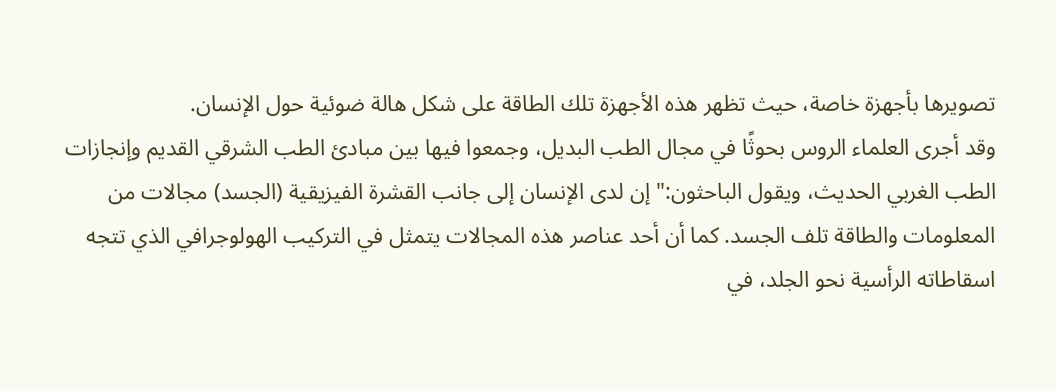تصويرها بأجهزة خاصة، حيث تظهر هذه الأجهزة تلك الطاقة على شكل هالة ضوئية حول الإنسان.
وقد أجرى العلماء الروس بحوثًا في مجال الطب البديل، وجمعوا فيها بين مبادئ الطب الشرقي القديم وإنجازات الطب الغربي الحديث، ويقول الباحثون:"إن لدى الإنسان إلى جانب القشرة الفيزيقية (الجسد) مجالات من المعلومات والطاقة تلف الجسد. كما أن أحد عناصر هذه المجالات يتمثل في التركيب الهولوجرافي الذي تتجه اسقاطاته الرأسية نحو الجلد، في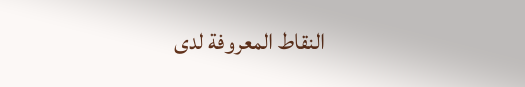النقاط المعروفة لدى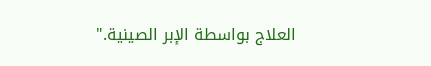العلاج بواسطة الإبر الصينية."